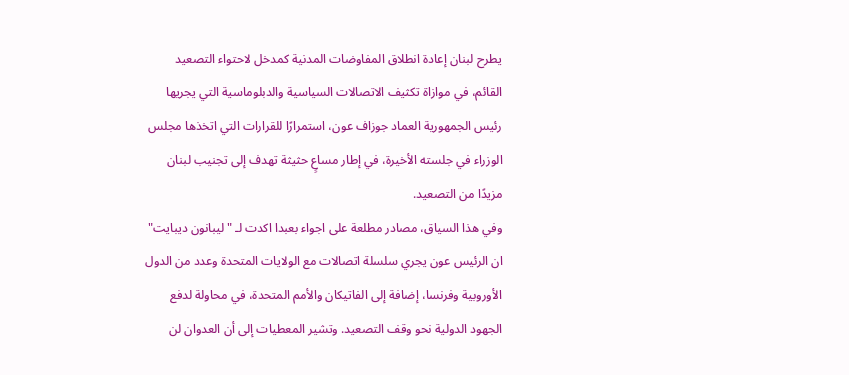يطرح لبنان إعادة انطلاق المفاوضات المدنية كمدخل لاحتواء التصعيد القائم، في موازاة تكثيف الاتصالات السياسية والدبلوماسية التي يجريها رئيس الجمهورية العماد جوزاف عون، استمرارًا للقرارات التي اتخذها مجلس الوزراء في جلسته الأخيرة، في إطار مساعٍ حثيثة تهدف إلى تجنيب لبنان مزيدًا من التصعيد.
وفي هذا السياق، مصادر مطلعة على اجواء بعبدا اكدت لـ "ليبانون ديبايت" ان الرئيس عون يجري سلسلة اتصالات مع الولايات المتحدة وعدد من الدول الأوروبية وفرنسا، إضافة إلى الفاتيكان والأمم المتحدة، في محاولة لدفع الجهود الدولية نحو وقف التصعيد. وتشير المعطيات إلى أن العدوان لن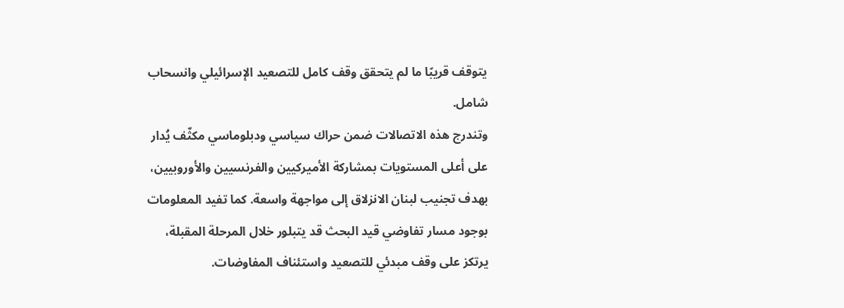يتوقف قريبًا ما لم يتحقق وقف كامل للتصعيد الإسرائيلي وانسحاب شامل.
وتندرج هذه الاتصالات ضمن حراك سياسي ودبلوماسي مكثّف يُدار على أعلى المستويات بمشاركة الأميركيين والفرنسيين والأوروبيين، بهدف تجنيب لبنان الانزلاق إلى مواجهة واسعة. كما تفيد المعلومات بوجود مسار تفاوضي قيد البحث قد يتبلور خلال المرحلة المقبلة، يرتكز على وقف مبدئي للتصعيد واستئناف المفاوضات.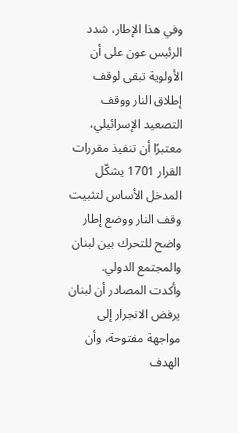وفي هذا الإطار، شدد الرئيس عون على أن الأولوية تبقى لوقف إطلاق النار ووقف التصعيد الإسرائيلي، معتبرًا أن تنفيذ مقررات القرار 1701 يشكّل المدخل الأساس لتثبيت وقف النار ووضع إطار واضح للتحرك بين لبنان والمجتمع الدولي.
وأكدت المصادر أن لبنان يرفض الانجرار إلى مواجهة مفتوحة، وأن الهدف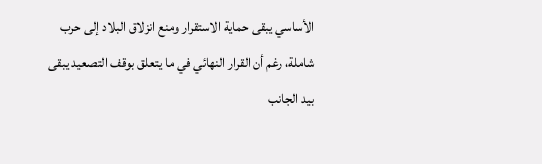الأساسي يبقى حماية الاستقرار ومنع انزلاق البلاد إلى حرب شاملة، رغم أن القرار النهائي في ما يتعلق بوقف التصعيد يبقى بيد الجانب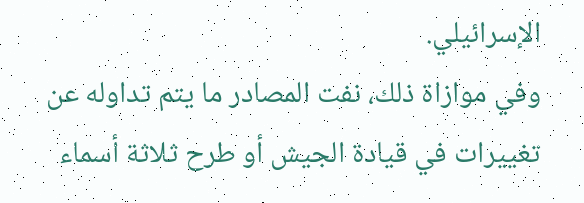الإسرائيلي.
وفي موازاة ذلك، نفت المصادر ما يتم تداوله عن تغييرات في قيادة الجيش أو طرح ثلاثة أسماء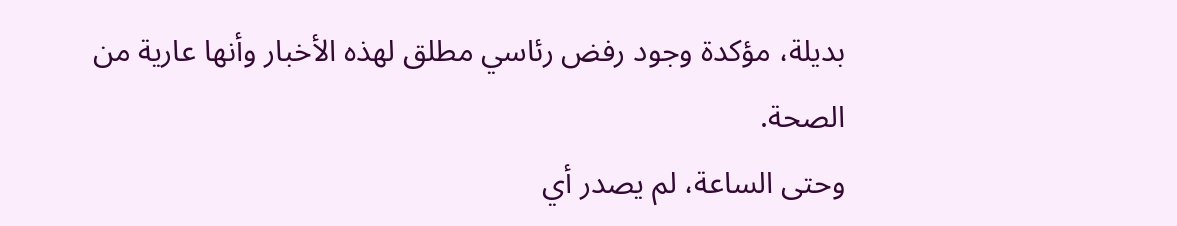بديلة، مؤكدة وجود رفض رئاسي مطلق لهذه الأخبار وأنها عارية من الصحة.
وحتى الساعة، لم يصدر أي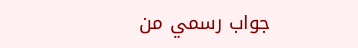جواب رسمي من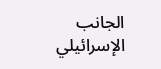الجانب الإسرائيلي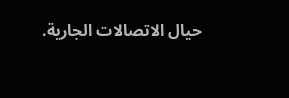حيال الاتصالات الجارية.